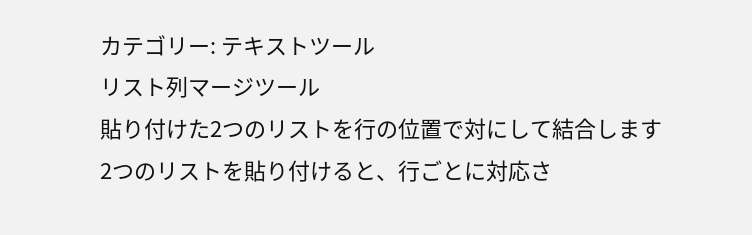カテゴリー: テキストツール
リスト列マージツール
貼り付けた2つのリストを行の位置で対にして結合します
2つのリストを貼り付けると、行ごとに対応さ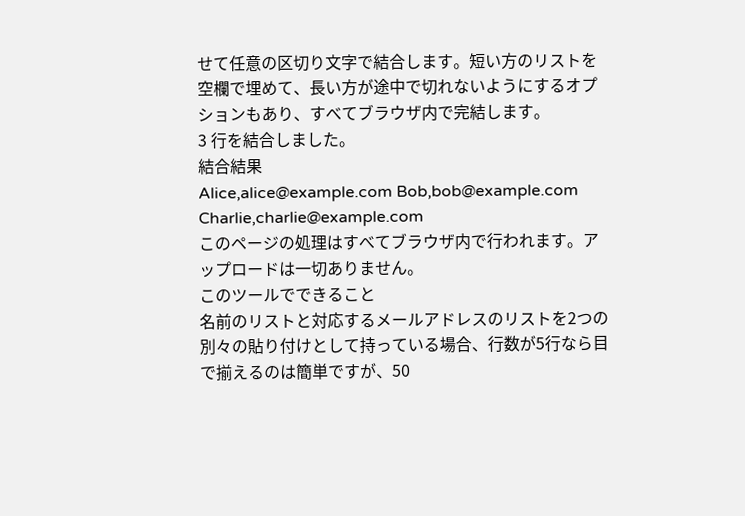せて任意の区切り文字で結合します。短い方のリストを空欄で埋めて、長い方が途中で切れないようにするオプションもあり、すべてブラウザ内で完結します。
3 行を結合しました。
結合結果
Alice,alice@example.com Bob,bob@example.com Charlie,charlie@example.com
このページの処理はすべてブラウザ内で行われます。アップロードは一切ありません。
このツールでできること
名前のリストと対応するメールアドレスのリストを2つの別々の貼り付けとして持っている場合、行数が5行なら目で揃えるのは簡単ですが、50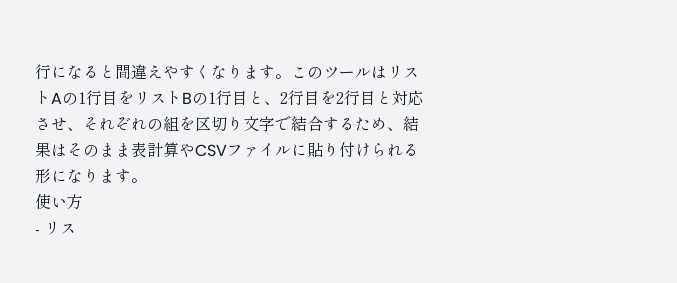行になると間違えやすくなります。このツールはリストAの1行目をリストBの1行目と、2行目を2行目と対応させ、それぞれの組を区切り文字で結合するため、結果はそのまま表計算やCSVファイルに貼り付けられる形になります。
使い方
- リス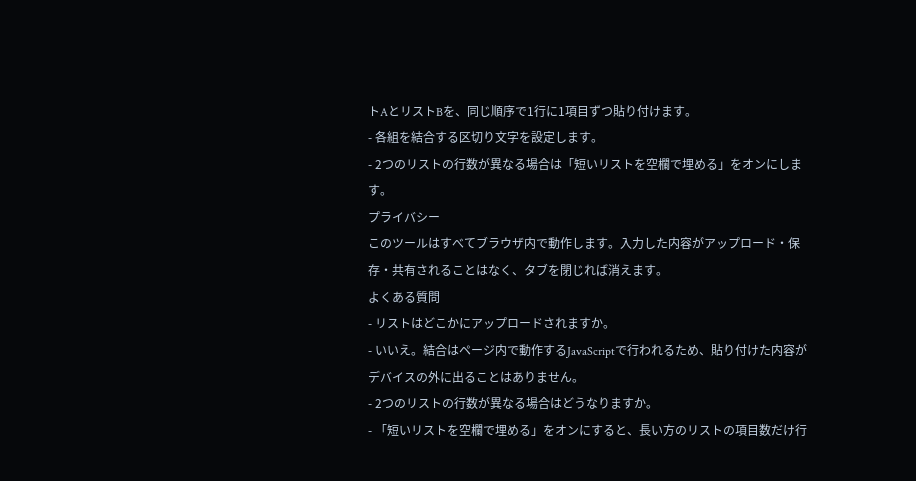トAとリストBを、同じ順序で1行に1項目ずつ貼り付けます。
- 各組を結合する区切り文字を設定します。
- 2つのリストの行数が異なる場合は「短いリストを空欄で埋める」をオンにします。
プライバシー
このツールはすべてブラウザ内で動作します。入力した内容がアップロード・保存・共有されることはなく、タブを閉じれば消えます。
よくある質問
- リストはどこかにアップロードされますか。
- いいえ。結合はページ内で動作するJavaScriptで行われるため、貼り付けた内容がデバイスの外に出ることはありません。
- 2つのリストの行数が異なる場合はどうなりますか。
- 「短いリストを空欄で埋める」をオンにすると、長い方のリストの項目数だけ行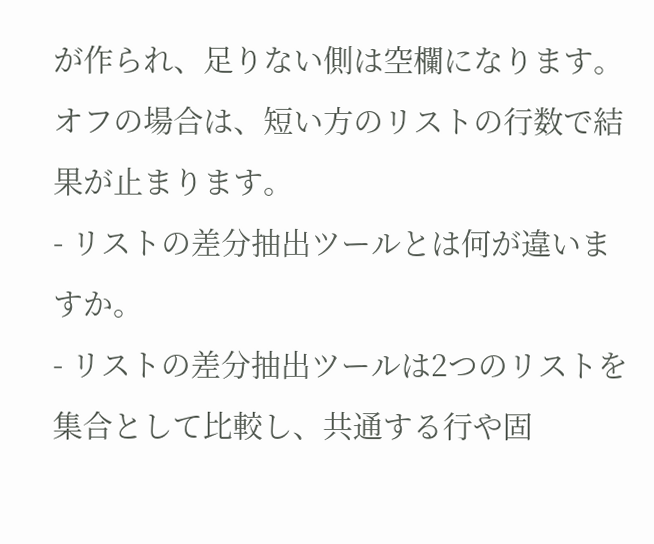が作られ、足りない側は空欄になります。オフの場合は、短い方のリストの行数で結果が止まります。
- リストの差分抽出ツールとは何が違いますか。
- リストの差分抽出ツールは2つのリストを集合として比較し、共通する行や固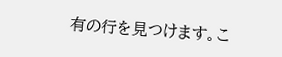有の行を見つけます。こ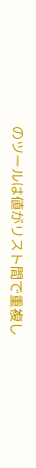のツールは値がリスト間で重複し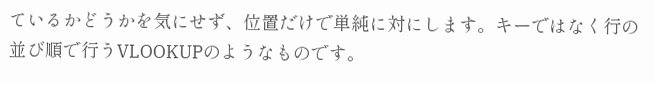ているかどうかを気にせず、位置だけで単純に対にします。キーではなく行の並び順で行うVLOOKUPのようなものです。